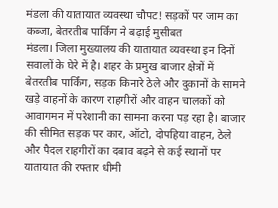मंडला की यातायात व्यवस्था चौपट! सड़कों पर जाम का कब्जा, बेतरतीब पार्किंग ने बढ़ाई मुसीबत
मंडला। जिला मुख्यालय की यातायात व्यवस्था इन दिनों सवालों के घेरे में है। शहर के प्रमुख बाजार क्षेत्रों में बेतरतीब पार्किंग, सड़क किनारे ठेले और दुकानों के सामने खड़े वाहनों के कारण राहगीरों और वाहन चालकों को आवागमन में परेशानी का सामना करना पड़ रहा है। बाजार की सीमित सड़क पर कार, ऑटो, दोपहिया वाहन, ठेले और पैदल राहगीरों का दबाव बढ़ने से कई स्थानों पर यातायात की रफ्तार धीमी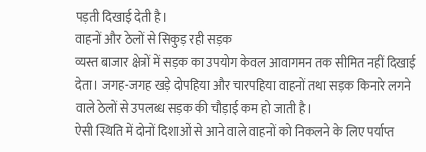पड़ती दिखाई देती है।
वाहनों और ठेलों से सिकुड़ रही सड़क
व्यस्त बाजार क्षेत्रों में सड़क का उपयोग केवल आवागमन तक सीमित नहीं दिखाई देता। जगह-जगह खड़े दोपहिया और चारपहिया वाहनों तथा सड़क किनारे लगने वाले ठेलों से उपलब्ध सड़क की चौड़ाई कम हो जाती है।
ऐसी स्थिति में दोनों दिशाओं से आने वाले वाहनों को निकलने के लिए पर्याप्त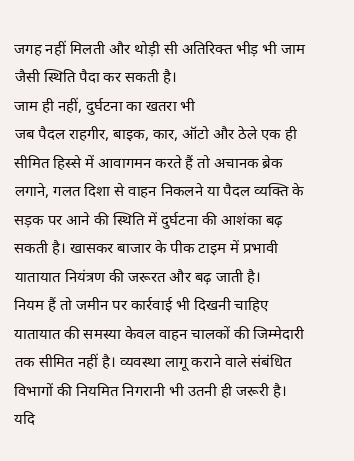जगह नहीं मिलती और थोड़ी सी अतिरिक्त भीड़ भी जाम जैसी स्थिति पैदा कर सकती है।
जाम ही नहीं, दुर्घटना का खतरा भी
जब पैदल राहगीर, बाइक, कार, ऑटो और ठेले एक ही सीमित हिस्से में आवागमन करते हैं तो अचानक ब्रेक लगाने, गलत दिशा से वाहन निकलने या पैदल व्यक्ति के सड़क पर आने की स्थिति में दुर्घटना की आशंका बढ़ सकती है। खासकर बाजार के पीक टाइम में प्रभावी यातायात नियंत्रण की जरूरत और बढ़ जाती है।
नियम हैं तो जमीन पर कार्रवाई भी दिखनी चाहिए
यातायात की समस्या केवल वाहन चालकों की जिम्मेदारी तक सीमित नहीं है। व्यवस्था लागू कराने वाले संबंधित विभागों की नियमित निगरानी भी उतनी ही जरूरी है।
यदि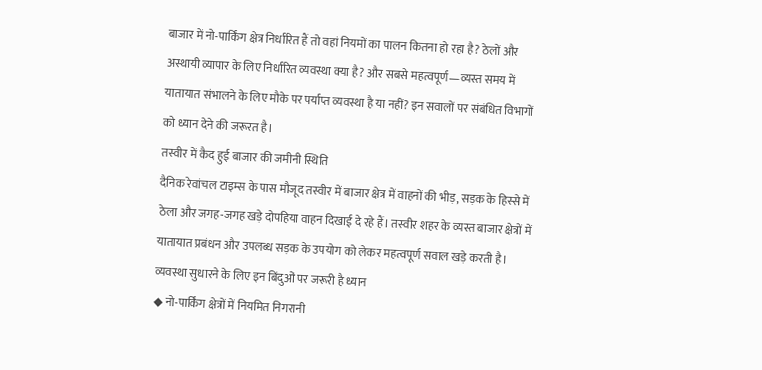बाजार में नो-पार्किंग क्षेत्र निर्धारित हैं तो वहां नियमों का पालन कितना हो रहा है? ठेलों और अस्थायी व्यापार के लिए निर्धारित व्यवस्था क्या है? और सबसे महत्वपूर्ण—व्यस्त समय में यातायात संभालने के लिए मौके पर पर्याप्त व्यवस्था है या नहीं? इन सवालों पर संबंधित विभागों को ध्यान देने की जरूरत है।
तस्वीर में कैद हुई बाजार की जमीनी स्थिति
दैनिक रेवांचल टाइम्स के पास मौजूद तस्वीर में बाजार क्षेत्र में वाहनों की भीड़, सड़क के हिस्से में ठेला और जगह-जगह खड़े दोपहिया वाहन दिखाई दे रहे हैं। तस्वीर शहर के व्यस्त बाजार क्षेत्रों में यातायात प्रबंधन और उपलब्ध सड़क के उपयोग को लेकर महत्वपूर्ण सवाल खड़े करती है।
व्यवस्था सुधारने के लिए इन बिंदुओं पर जरूरी है ध्यान
◆ नो-पार्किंग क्षेत्रों में नियमित निगरानी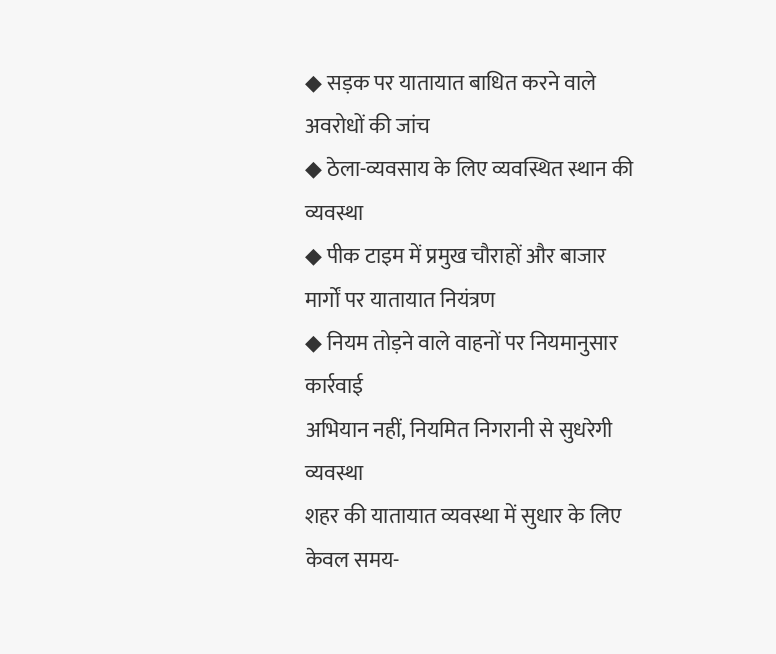◆ सड़क पर यातायात बाधित करने वाले अवरोधों की जांच
◆ ठेला-व्यवसाय के लिए व्यवस्थित स्थान की व्यवस्था
◆ पीक टाइम में प्रमुख चौराहों और बाजार मार्गों पर यातायात नियंत्रण
◆ नियम तोड़ने वाले वाहनों पर नियमानुसार कार्रवाई
अभियान नहीं, नियमित निगरानी से सुधरेगी व्यवस्था
शहर की यातायात व्यवस्था में सुधार के लिए केवल समय-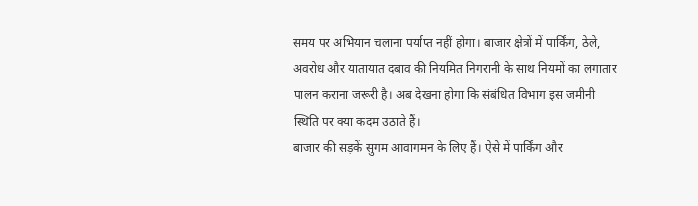समय पर अभियान चलाना पर्याप्त नहीं होगा। बाजार क्षेत्रों में पार्किंग, ठेले, अवरोध और यातायात दबाव की नियमित निगरानी के साथ नियमों का लगातार पालन कराना जरूरी है। अब देखना होगा कि संबंधित विभाग इस जमीनी स्थिति पर क्या कदम उठाते हैं।
बाजार की सड़कें सुगम आवागमन के लिए हैं। ऐसे में पार्किंग और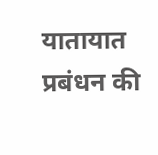यातायात प्रबंधन की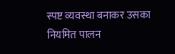स्पष्ट व्यवस्था बनाकर उसका नियमित पालन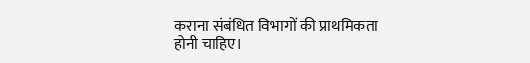कराना संबंधित विभागों की प्राथमिकता होनी चाहिए।